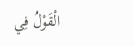الْقَوْلُ فِي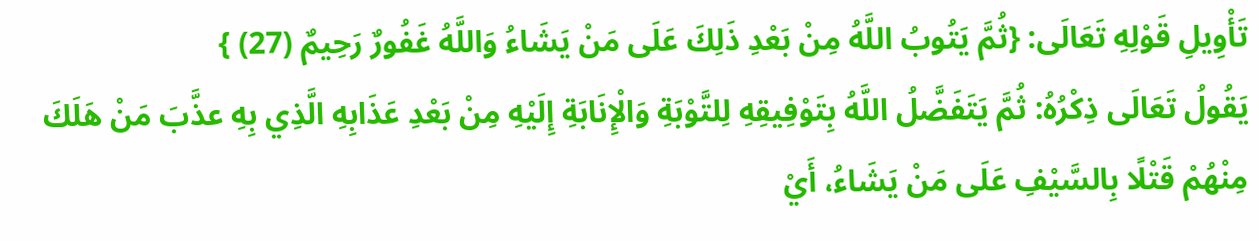تَأْوِيلِ قَوْلِهِ تَعَالَى: {ثُمَّ يَتُوبُ اللَّهُ مِنْ بَعْدِ ذَلِكَ عَلَى مَنْ يَشَاءُ وَاللَّهُ غَفُورٌ رَحِيمٌ (27) }
يَقُولُ تَعَالَى ذِكْرُهُ: ثُمَّ يَتَفَضَّلُ اللَّهُ بِتَوْفِيقِهِ لِلتَّوْبَةِ وَالْإِنَابَةِ إِلَيْهِ مِنْ بَعْدِ عَذَابِهِ الَّذِي بِهِ عذَّبَ مَنْ هَلَكَ مِنْهُمْ قَتْلًا بِالسَّيْفِ عَلَى مَنْ يَشَاءُ، أَيْ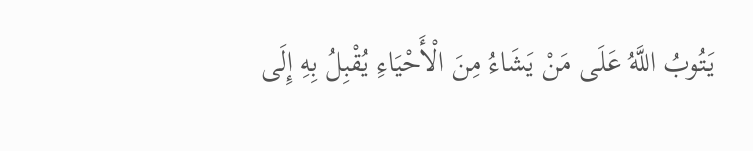يَتُوبُ اللَّهُ عَلَى مَنْ يَشَاءُ مِنَ الْأَحْيَاءِ يُقْبِلُ بِهِ إِلَى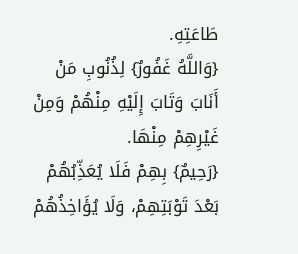طَاعَتِهِ.
{وَاللَّهُ غَفُورٌ} لِذُنُوبِ مَنْ أَنَابَ وَتَابَ إِلَيْهِ مِنْهُمْ وَمِنْ غَيْرِهِمْ مِنْهَا.
{رَحِيمٌ} بِهِمْ فَلَا يُعَذِّبُهُمْ بَعْدَ تَوْبَتِهِمْ، وَلَا يُؤَاخِذُهُمْ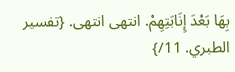بِهَا بَعْدَ إِنَابَتِهِمْ. انتهى انتهى. {تفسير الطبري. 11/}